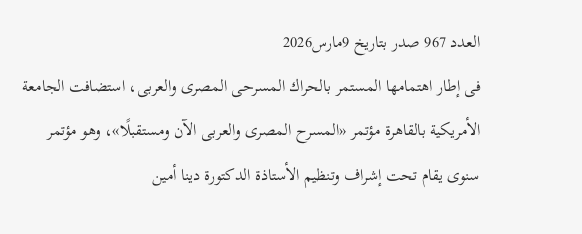العدد 967 صدر بتاريخ 9مارس2026
فى إطار اهتمامها المستمر بالحراك المسرحى المصرى والعربى، استضافت الجامعة الأمريكية بالقاهرة مؤتمر «المسرح المصرى والعربى الآن ومستقبلًا»، وهو مؤتمر سنوى يقام تحت إشراف وتنظيم الأستاذة الدكتورة دينا أمين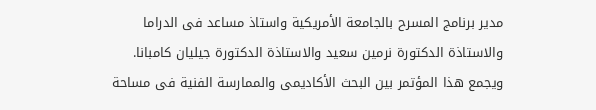مدير برنامج المسرح بالجامعة الأمريكية واستاذ مساعد فى الدراما والاستاذة الدكتورة نرمين سعيد والاستاذة الدكتورة جيليان كامبانا.
ويجمع هذا المؤتمر بين البحث الأكاديمى والممارسة الفنية فى مساحة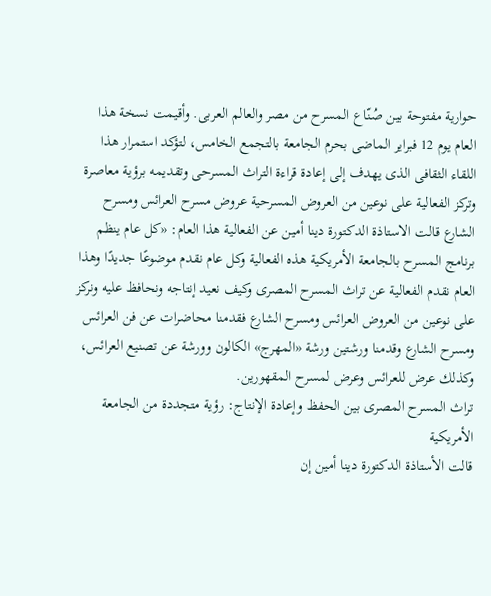حوارية مفتوحة بين صُنّاع المسرح من مصر والعالم العربى. وأقيمت نسخة هذا العام يوم 12 فبراير الماضى بحرم الجامعة بالتجمع الخامس، لتؤكد استمرار هذا اللقاء الثقافى الذى يهدف إلى إعادة قراءة التراث المسرحى وتقديمه برؤية معاصرة وتركز الفعالية على نوعين من العروض المسرحية عروض مسرح العرائس ومسرح الشارع قالت الاستاذة الدكتورة دينا أمين عن الفعالية هذا العام: «كل عام ينظم برنامج المسرح بالجامعة الأمريكية هذه الفعالية وكل عام نقدم موضوعًا جديدًا وهذا العام نقدم الفعالية عن تراث المسرح المصرى وكيف نعيد إنتاجه ونحافظ عليه ونركز على نوعين من العروض العرائس ومسرح الشارع فقدمنا محاضرات عن فن العرائس ومسرح الشارع وقدمنا ورشتين ورشة «المهرج» الكالون وورشة عن تصنيع العرائس، وكذلك عرض للعرائس وعرض لمسرح المقهورين.
تراث المسرح المصرى بين الحفظ وإعادة الإنتاج: رؤية متجددة من الجامعة الأمريكية
قالت الأستاذة الدكتورة دينا أمين إن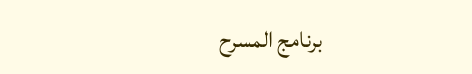برنامج المسرح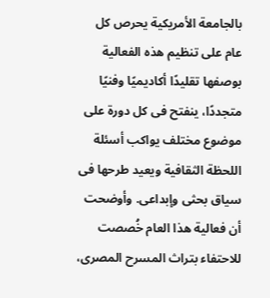بالجامعة الأمريكية يحرص كل عام على تنظيم هذه الفعالية بوصفها تقليدًا أكاديميًا وفنيًا متجددًا، ينفتح فى كل دورة على موضوع مختلف يواكب أسئلة اللحظة الثقافية ويعيد طرحها فى سياق بحثى وإبداعى. وأوضحت أن فعالية هذا العام خُصصت للاحتفاء بتراث المسرح المصرى،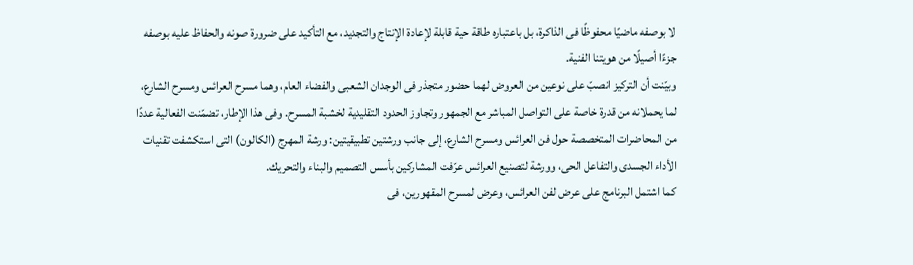لا بوصفه ماضيًا محفوظًا فى الذاكرة، بل باعتباره طاقة حية قابلة لإعادة الإنتاج والتجديد، مع التأكيد على ضرورة صونه والحفاظ عليه بوصفه جزءًا أصيلًا من هويتنا الفنية.
وبيّنت أن التركيز انصبّ على نوعين من العروض لهما حضور متجذر فى الوجدان الشعبى والفضاء العام، وهما مسرح العرائس ومسرح الشارع، لما يحملانه من قدرة خاصة على التواصل المباشر مع الجمهور وتجاوز الحدود التقليدية لخشبة المسرح. وفى هذا الإطار، تضمّنت الفعالية عددًا من المحاضرات المتخصصة حول فن العرائس ومسرح الشارع، إلى جانب ورشتين تطبيقيتين: ورشة المهرج (الكالون) التى استكشفت تقنيات الأداء الجسدى والتفاعل الحى، وورشة لتصنيع العرائس عرّفت المشاركين بأسس التصميم والبناء والتحريك.
كما اشتمل البرنامج على عرض لفن العرائس، وعرض لمسرح المقهورين، فى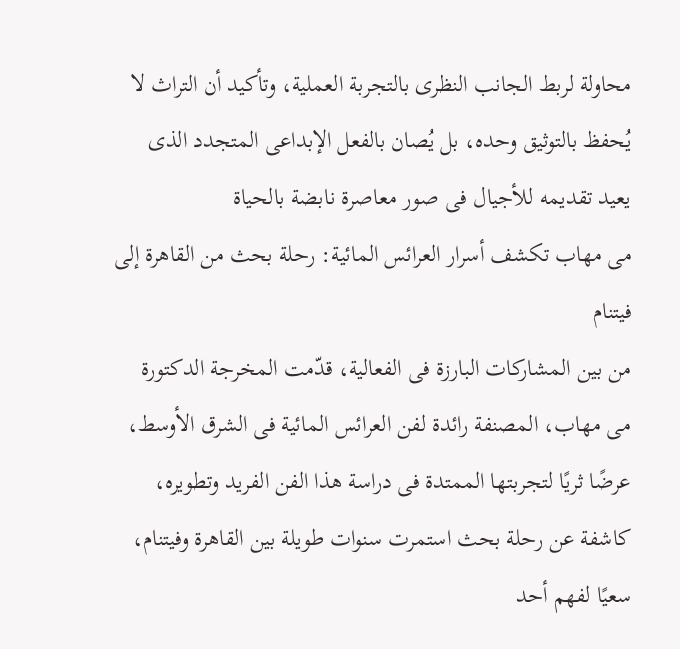محاولة لربط الجانب النظرى بالتجربة العملية، وتأكيد أن التراث لا يُحفظ بالتوثيق وحده، بل يُصان بالفعل الإبداعى المتجدد الذى يعيد تقديمه للأجيال فى صور معاصرة نابضة بالحياة
مى مهاب تكشف أسرار العرائس المائية: رحلة بحث من القاهرة إلى فيتنام
من بين المشاركات البارزة فى الفعالية، قدّمت المخرجة الدكتورة مى مهاب، المصنفة رائدة لفن العرائس المائية فى الشرق الأوسط، عرضًا ثريًا لتجربتها الممتدة فى دراسة هذا الفن الفريد وتطويره، كاشفة عن رحلة بحث استمرت سنوات طويلة بين القاهرة وفيتنام، سعيًا لفهم أحد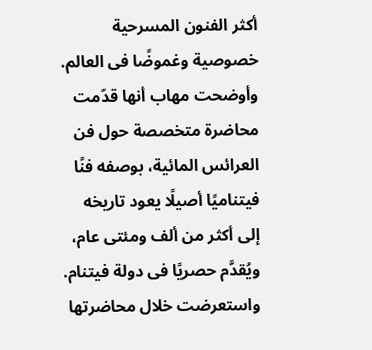أكثر الفنون المسرحية خصوصية وغموضًا فى العالم.
وأوضحت مهاب أنها قدّمت محاضرة متخصصة حول فن العرائس المائية، بوصفه فنًا فيتناميًا أصيلًا يعود تاريخه إلى أكثر من ألف ومئتى عام، ويُقدَّم حصريًا فى دولة فيتنام. واستعرضت خلال محاضرتها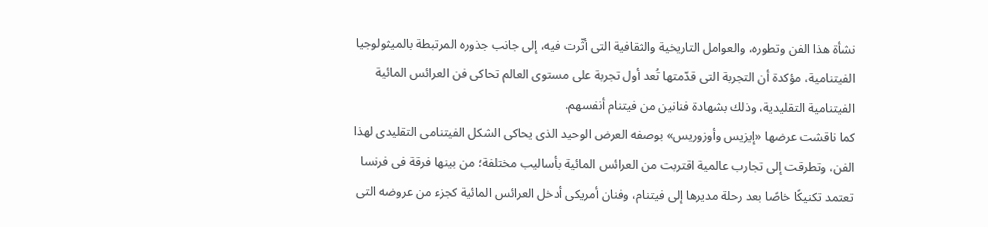نشأة هذا الفن وتطوره، والعوامل التاريخية والثقافية التى أثّرت فيه، إلى جانب جذوره المرتبطة بالميثولوجيا الفيتنامية، مؤكدة أن التجربة التى قدّمتها تُعد أول تجربة على مستوى العالم تحاكى فن العرائس المائية الفيتنامية التقليدية، وذلك بشهادة فنانين من فيتنام أنفسهم.
كما ناقشت عرضها «إيزيس وأوزوريس» بوصفه العرض الوحيد الذى يحاكى الشكل الفيتنامى التقليدى لهذا الفن، وتطرقت إلى تجارب عالمية اقتربت من العرائس المائية بأساليب مختلفة؛ من بينها فرقة فى فرنسا تعتمد تكنيكًا خاصًا بعد رحلة مديرها إلى فيتنام، وفنان أمريكى أدخل العرائس المائية كجزء من عروضه التى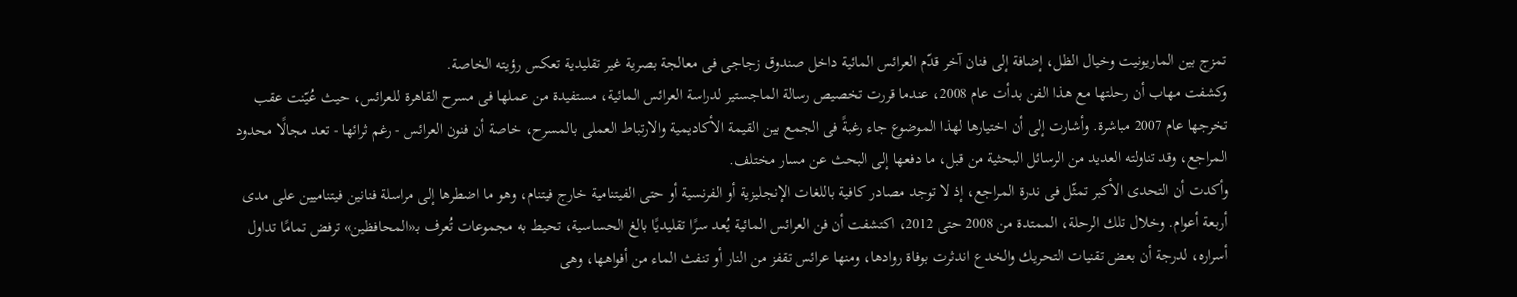تمزج بين الماريونيت وخيال الظل، إضافة إلى فنان آخر قدّم العرائس المائية داخل صندوق زجاجى فى معالجة بصرية غير تقليدية تعكس رؤيته الخاصة.
وكشفت مهاب أن رحلتها مع هذا الفن بدأت عام 2008، عندما قررت تخصيص رسالة الماجستير لدراسة العرائس المائية، مستفيدة من عملها فى مسرح القاهرة للعرائس، حيث عُيّنت عقب تخرجها عام 2007 مباشرة. وأشارت إلى أن اختيارها لهذا الموضوع جاء رغبةً فى الجمع بين القيمة الأكاديمية والارتباط العملى بالمسرح، خاصة أن فنون العرائس - رغم ثرائها - تعد مجالًا محدود المراجع، وقد تناولته العديد من الرسائل البحثية من قبل، ما دفعها إلى البحث عن مسار مختلف.
وأكدت أن التحدى الأكبر تمثّل فى ندرة المراجع، إذ لا توجد مصادر كافية باللغات الإنجليزية أو الفرنسية أو حتى الفيتنامية خارج فيتنام، وهو ما اضطرها إلى مراسلة فنانين فيتناميين على مدى أربعة أعوام. وخلال تلك الرحلة، الممتدة من 2008 حتى 2012، اكتشفت أن فن العرائس المائية يُعد سرًا تقليديًا بالغ الحساسية، تحيط به مجموعات تُعرف بـ«المحافظين» ترفض تمامًا تداول أسراره، لدرجة أن بعض تقنيات التحريك والخدع اندثرت بوفاة روادها، ومنها عرائس تقفز من النار أو تنفث الماء من أفواهها، وهى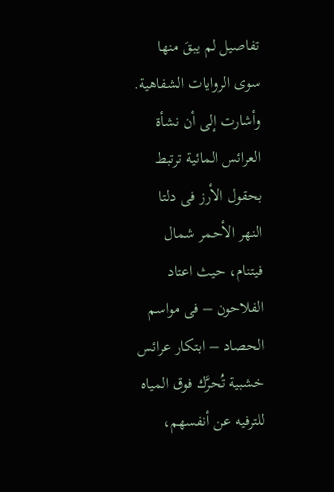تفاصيل لم يبقَ منها سوى الروايات الشفاهية.
وأشارت إلى أن نشأة العرائس المائية ترتبط بحقول الأرز فى دلتا النهر الأحمر شمال فيتنام، حيث اعتاد الفلاحون – فى مواسم الحصاد – ابتكار عرائس خشبية تُحرَّك فوق المياه للترفيه عن أنفسهم،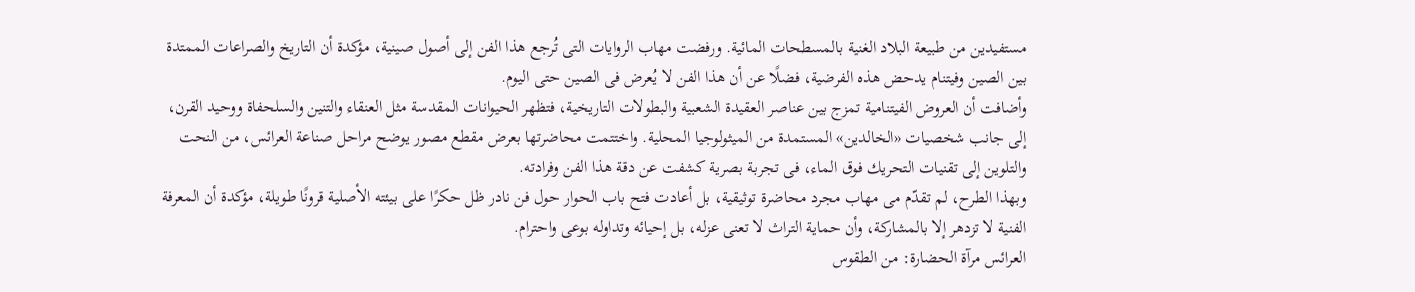مستفيدين من طبيعة البلاد الغنية بالمسطحات المائية. ورفضت مهاب الروايات التى تُرجع هذا الفن إلى أصول صينية، مؤكدة أن التاريخ والصراعات الممتدة بين الصين وفيتنام يدحض هذه الفرضية، فضلًا عن أن هذا الفن لا يُعرض فى الصين حتى اليوم.
وأضافت أن العروض الفيتنامية تمزج بين عناصر العقيدة الشعبية والبطولات التاريخية، فتظهر الحيوانات المقدسة مثل العنقاء والتنين والسلحفاة ووحيد القرن، إلى جانب شخصيات «الخالدين» المستمدة من الميثولوجيا المحلية. واختتمت محاضرتها بعرض مقطع مصور يوضح مراحل صناعة العرائس، من النحت والتلوين إلى تقنيات التحريك فوق الماء، فى تجربة بصرية كشفت عن دقة هذا الفن وفرادته.
وبهذا الطرح، لم تقدّم مى مهاب مجرد محاضرة توثيقية، بل أعادت فتح باب الحوار حول فن نادر ظل حكرًا على بيئته الأصلية قرونًا طويلة، مؤكدة أن المعرفة الفنية لا تزدهر إلا بالمشاركة، وأن حماية التراث لا تعنى عزله، بل إحيائه وتداوله بوعى واحترام.
العرائس مرآة الحضارة: من الطقوس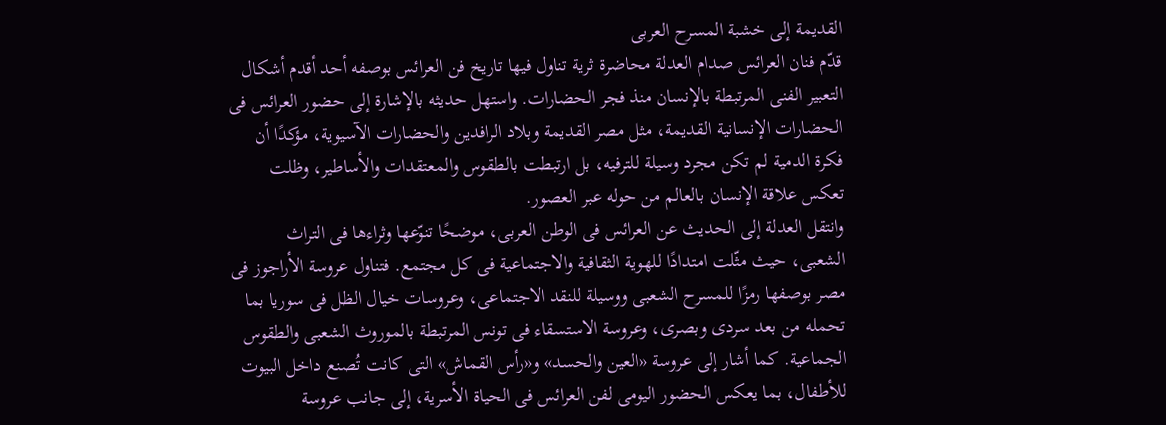القديمة إلى خشبة المسرح العربى
قدّم فنان العرائس صدام العدلة محاضرة ثرية تناول فيها تاريخ فن العرائس بوصفه أحد أقدم أشكال التعبير الفنى المرتبطة بالإنسان منذ فجر الحضارات. واستهل حديثه بالإشارة إلى حضور العرائس فى الحضارات الإنسانية القديمة، مثل مصر القديمة وبلاد الرافدين والحضارات الآسيوية، مؤكدًا أن فكرة الدمية لم تكن مجرد وسيلة للترفيه، بل ارتبطت بالطقوس والمعتقدات والأساطير، وظلت تعكس علاقة الإنسان بالعالم من حوله عبر العصور.
وانتقل العدلة إلى الحديث عن العرائس فى الوطن العربى، موضحًا تنوّعها وثراءها فى التراث الشعبى، حيث مثّلت امتدادًا للهوية الثقافية والاجتماعية فى كل مجتمع. فتناول عروسة الأراجوز فى مصر بوصفها رمزًا للمسرح الشعبى ووسيلة للنقد الاجتماعى، وعروسات خيال الظل فى سوريا بما تحمله من بعد سردى وبصرى، وعروسة الاستسقاء فى تونس المرتبطة بالموروث الشعبى والطقوس الجماعية. كما أشار إلى عروسة «العين والحسد» و«رأس القماش» التى كانت تُصنع داخل البيوت للأطفال، بما يعكس الحضور اليومى لفن العرائس فى الحياة الأسرية، إلى جانب عروسة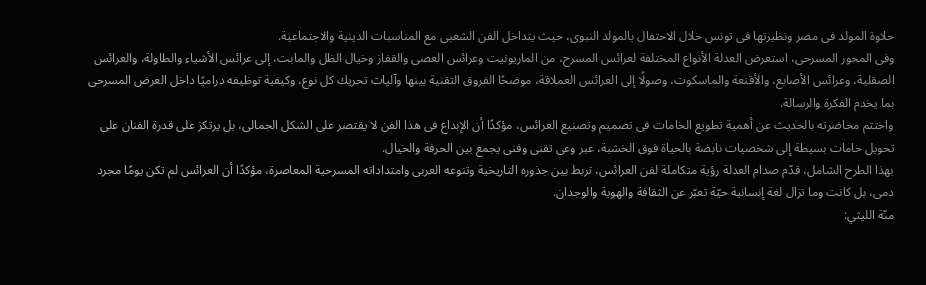حلاوة المولد فى مصر ونظيرتها فى تونس خلال الاحتفال بالمولد النبوى، حيث يتداخل الفن الشعبى مع المناسبات الدينية والاجتماعية.
وفى المحور المسرحى، استعرض العدلة الأنواع المختلفة لعرائس المسرح، من الماريونيت وعرائس العصى والقفاز وخيال الظل والمابت، إلى عرائس الأشياء والطاولة، والعرائس الصقلية، وعرائس الأصابع، والأقنعة والماسكوت، وصولًا إلى العرائس العملاقة، موضحًا الفروق التقنية بينها وآليات تحريك كل نوع، وكيفية توظيفه دراميًا داخل العرض المسرحى بما يخدم الفكرة والرسالة.
واختتم محاضرته بالحديث عن أهمية تطويع الخامات فى تصميم وتصنيع العرائس، مؤكدًا أن الإبداع فى هذا الفن لا يقتصر على الشكل الجمالى، بل يرتكز على قدرة الفنان على تحويل خامات بسيطة إلى شخصيات نابضة بالحياة فوق الخشبة، عبر وعى تقنى وفنى يجمع بين الحرفة والخيال.
بهذا الطرح الشامل، قدّم صدام العدلة رؤية متكاملة لفن العرائس، تربط بين جذوره التاريخية وتنوعه العربى وامتداداته المسرحية المعاصرة، مؤكدًا أن العرائس لم تكن يومًا مجرد دمى، بل كانت وما تزال لغة إنسانية حيّة تعبّر عن الثقافة والهوية والوجدان.
منّة الليثي: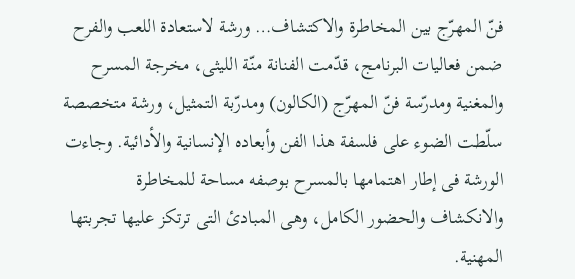فنّ المهرّج بين المخاطرة والاكتشاف… ورشة لاستعادة اللعب والفرح
ضمن فعاليات البرنامج، قدّمت الفنانة منّة الليثى، مخرجة المسرح والمغنية ومدرّسة فنّ المهرّج (الكالون) ومدرّبة التمثيل، ورشة متخصصة سلّطت الضوء على فلسفة هذا الفن وأبعاده الإنسانية والأدائية. وجاءت الورشة فى إطار اهتمامها بالمسرح بوصفه مساحة للمخاطرة والانكشاف والحضور الكامل، وهى المبادئ التى ترتكز عليها تجربتها المهنية.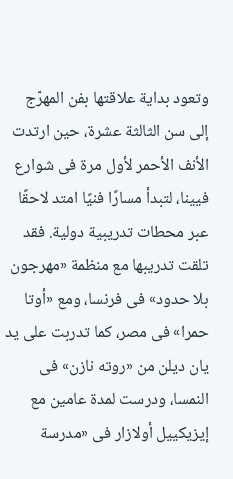وتعود بداية علاقتها بفن المهرّج إلى سن الثالثة عشرة، حين ارتدت الأنف الأحمر لأول مرة فى شوارع فيينا، لتبدأ مسارًا فنيًا امتد لاحقًا عبر محطات تدريبية دولية. فقد تلقت تدريبها مع منظمة «مهرجون بلا حدود» فى فرنسا، ومع «أوتا حمرا» فى مصر، كما تدربت على يد يان ديلن من «روته نازن» فى النمسا، ودرست لمدة عامين مع إيزيكييل أولازار فى «مدرسة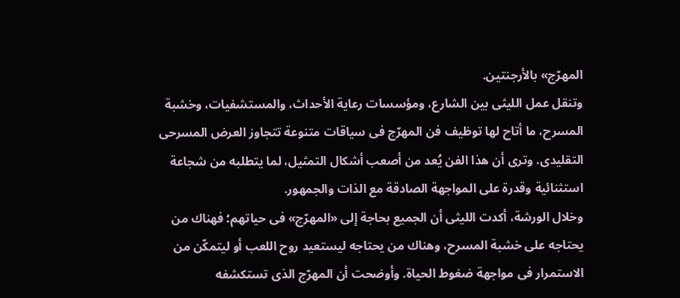المهرّج» بالأرجنتين.
وتنقل عمل الليثى بين الشارع، ومؤسسات رعاية الأحداث، والمستشفيات، وخشبة المسرح، ما أتاح لها توظيف فن المهرّج فى سياقات متنوعة تتجاوز العرض المسرحى التقليدى. وترى أن هذا الفن يُعد من أصعب أشكال التمثيل، لما يتطلبه من شجاعة استثنائية وقدرة على المواجهة الصادقة مع الذات والجمهور.
وخلال الورشة، أكدت الليثى أن الجميع بحاجة إلى «المهرّج» فى حياتهم؛ فهناك من يحتاجه على خشبة المسرح، وهناك من يحتاجه ليستعيد روح اللعب أو ليتمكّن من الاستمرار فى مواجهة ضغوط الحياة. وأوضحت أن المهرّج الذى تستكشفه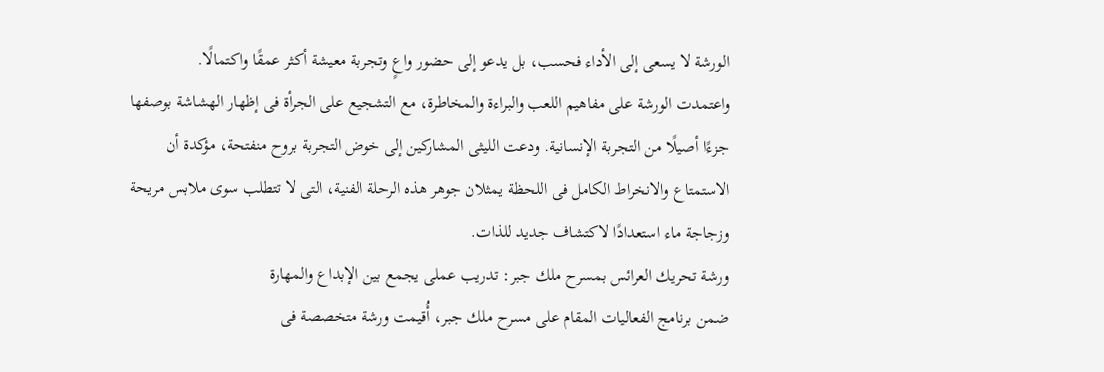الورشة لا يسعى إلى الأداء فحسب، بل يدعو إلى حضور واعٍ وتجربة معيشة أكثر عمقًا واكتمالًا.
واعتمدت الورشة على مفاهيم اللعب والبراءة والمخاطرة، مع التشجيع على الجرأة فى إظهار الهشاشة بوصفها جزءًا أصيلًا من التجربة الإنسانية. ودعت الليثى المشاركين إلى خوض التجربة بروح منفتحة، مؤكدة أن الاستمتاع والانخراط الكامل فى اللحظة يمثلان جوهر هذه الرحلة الفنية، التى لا تتطلب سوى ملابس مريحة وزجاجة ماء استعدادًا لاكتشاف جديد للذات.
ورشة تحريك العرائس بمسرح ملك جبر: تدريب عملى يجمع بين الإبداع والمهارة
ضمن برنامج الفعاليات المقام على مسرح ملك جبر، أُقيمت ورشة متخصصة فى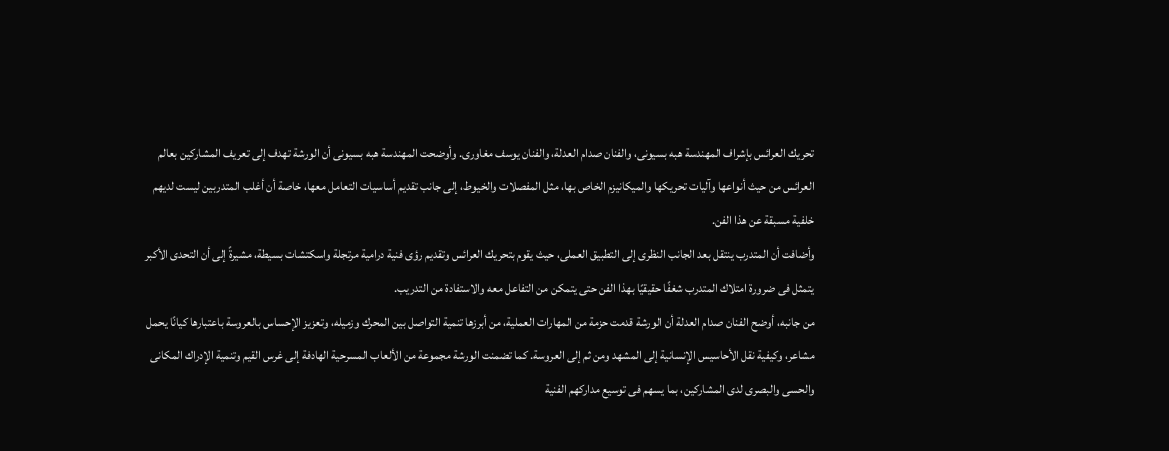تحريك العرائس بإشراف المهندسة هبه بسيونى، والفنان صدام العدلة، والفنان يوسف مغاورى. وأوضحت المهندسة هبه بسيونى أن الورشة تهدف إلى تعريف المشاركين بعالم العرائس من حيث أنواعها وآليات تحريكها والميكانيزم الخاص بها، مثل المفصلات والخيوط، إلى جانب تقديم أساسيات التعامل معها، خاصة أن أغلب المتدربين ليست لديهم خلفية مسبقة عن هذا الفن.
وأضافت أن المتدرب ينتقل بعد الجانب النظرى إلى التطبيق العملى، حيث يقوم بتحريك العرائس وتقديم رؤى فنية درامية مرتجلة واسكتشات بسيطة، مشيرةً إلى أن التحدى الأكبر يتمثل فى ضرورة امتلاك المتدرب شغفًا حقيقيًا بهذا الفن حتى يتمكن من التفاعل معه والاستفادة من التدريب.
من جانبه، أوضح الفنان صدام العدلة أن الورشة قدمت حزمة من المهارات العملية، من أبرزها تنمية التواصل بين المحرك وزميله، وتعزيز الإحساس بالعروسة باعتبارها كيانًا يحمل مشاعر، وكيفية نقل الأحاسيس الإنسانية إلى المشهد ومن ثم إلى العروسة. كما تضمنت الورشة مجموعة من الألعاب المسرحية الهادفة إلى غرس القيم وتنمية الإدراك المكانى والحسى والبصرى لدى المشاركين، بما يسهم فى توسيع مداركهم الفنية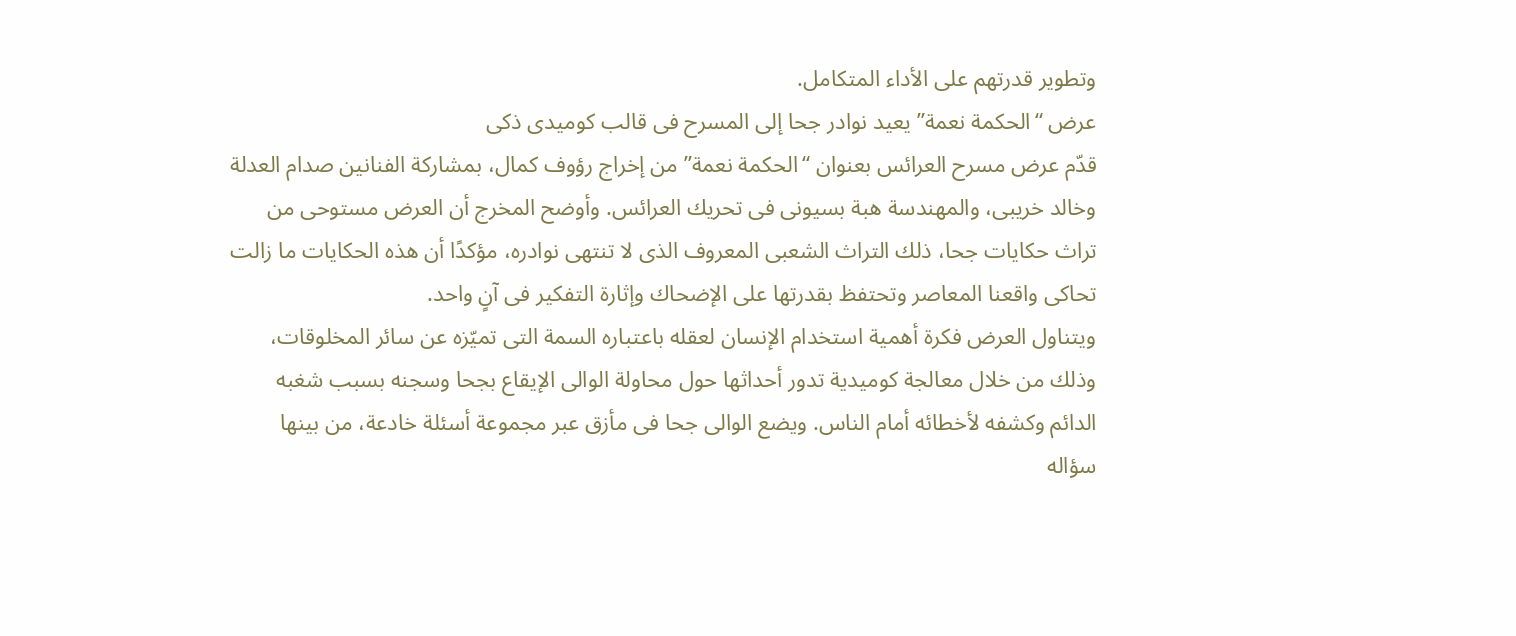وتطوير قدرتهم على الأداء المتكامل.
عرض “الحكمة نعمة” يعيد نوادر جحا إلى المسرح فى قالب كوميدى ذكى
قدّم عرض مسرح العرائس بعنوان “الحكمة نعمة” من إخراج رؤوف كمال، بمشاركة الفنانين صدام العدلة وخالد خريبى، والمهندسة هبة بسيونى فى تحريك العرائس. وأوضح المخرج أن العرض مستوحى من تراث حكايات جحا، ذلك التراث الشعبى المعروف الذى لا تنتهى نوادره، مؤكدًا أن هذه الحكايات ما زالت تحاكى واقعنا المعاصر وتحتفظ بقدرتها على الإضحاك وإثارة التفكير فى آنٍ واحد.
ويتناول العرض فكرة أهمية استخدام الإنسان لعقله باعتباره السمة التى تميّزه عن سائر المخلوقات، وذلك من خلال معالجة كوميدية تدور أحداثها حول محاولة الوالى الإيقاع بجحا وسجنه بسبب شغبه الدائم وكشفه لأخطائه أمام الناس. ويضع الوالى جحا فى مأزق عبر مجموعة أسئلة خادعة، من بينها سؤاله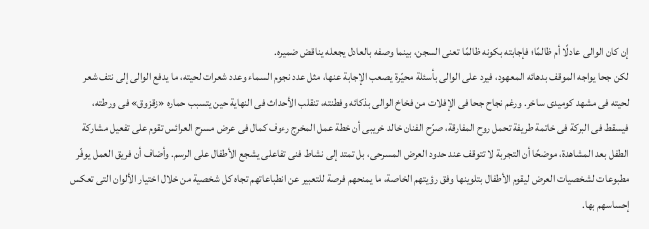إن كان الوالى عادلًا أم ظالمًا؛ فإجابته بكونه ظالمًا تعنى السجن، بينما وصفه بالعادل يجعله يناقض ضميره.
لكن جحا يواجه الموقف بدهائه المعهود، فيرد على الوالى بأسئلة محيّرة يصعب الإجابة عنها، مثل عدد نجوم السماء وعدد شعرات لحيته، ما يدفع الوالى إلى نتف شعر لحيته فى مشهد كوميدى ساخر. ورغم نجاح جحا فى الإفلات من فخاخ الوالى بذكائه وفطنته، تنقلب الأحداث فى النهاية حين يتسبب حماره «زقزوق» فى ورطته، فيسقط فى البركة فى خاتمة طريفة تحمل روح المفارقة، صرّح الفنان خالد خريبى أن خطة عمل المخرج رءوف كمال فى عرض مسرح العرائس تقوم على تفعيل مشاركة الطفل بعد المشاهدة، موضحًا أن التجربة لا تتوقف عند حدود العرض المسرحى، بل تمتد إلى نشاط فنى تفاعلى يشجع الأطفال على الرسم. وأضاف أن فريق العمل يوفّر مطبوعات لشخصيات العرض ليقوم الأطفال بتلوينها وفق رؤيتهم الخاصة، ما يمنحهم فرصة للتعبير عن انطباعاتهم تجاه كل شخصية من خلال اختيار الألوان التى تعكس إحساسهم بها.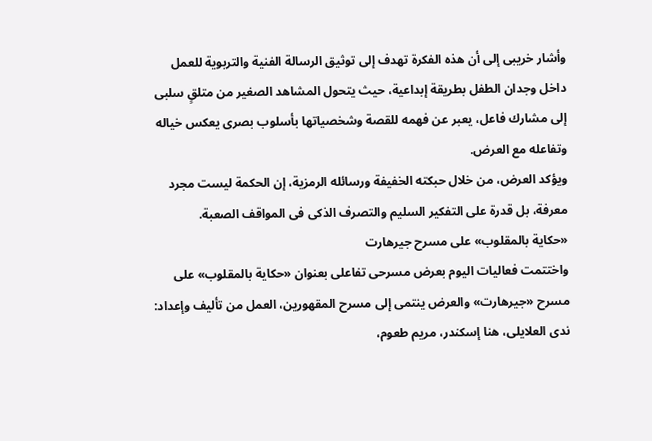وأشار خريبى إلى أن هذه الفكرة تهدف إلى توثيق الرسالة الفنية والتربوية للعمل داخل وجدان الطفل بطريقة إبداعية، حيث يتحول المشاهد الصغير من متلقٍ سلبى إلى مشارك فاعل، يعبر عن فهمه للقصة وشخصياتها بأسلوب بصرى يعكس خياله وتفاعله مع العرض.
ويؤكد العرض، من خلال حبكته الخفيفة ورسائله الرمزية، إن الحكمة ليست مجرد معرفة، بل قدرة على التفكير السليم والتصرف الذكى فى المواقف الصعبة.
«حكاية بالمقلوب» على مسرح جيرهارت
واختتمت فعاليات اليوم بعرض مسرحى تفاعلى بعنوان «حكاية بالمقلوب» على مسرح «جيرهارت» والعرض ينتمى إلى مسرح المقهورين، العمل من تأليف وإعداد: ندى العلايلى، هنا إسكندر، مريم طعوم،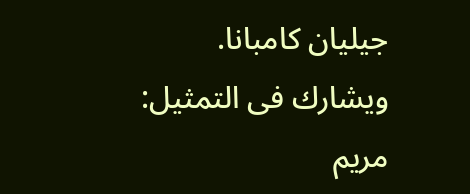جيليان كامبانا. ويشارك فى التمثيل: مريم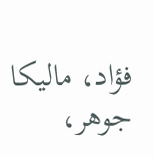فؤاد، ماليكا جوهر،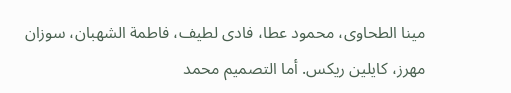مينا الطحاوى، محمود عطا، فادى لطيف، فاطمة الشهبان، سوزان مهرز، كايلين ريكس. أما التصميم محمد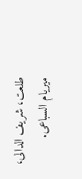طلعت، شريف الدالى، ميريام السباعى.